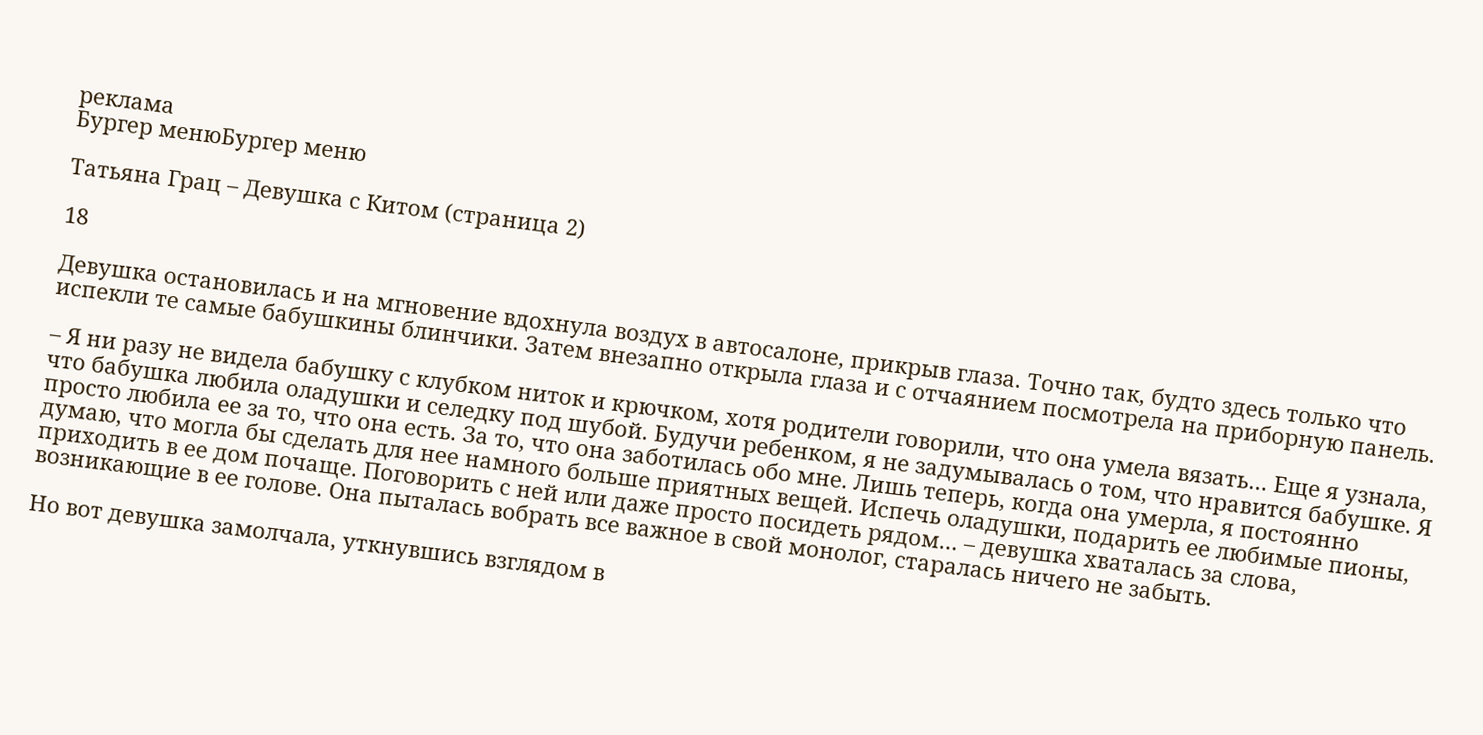реклама
Бургер менюБургер меню

Татьяна Грац – Девушка с Китом (страница 2)

18

Девушка остановилась и на мгновение вдохнула воздух в автосалоне, прикрыв глаза. Точно так, будто здесь только что испекли те самые бабушкины блинчики. Затем внезапно открыла глаза и с отчаянием посмотрела на приборную панель.

– Я ни разу не видела бабушку с клубком ниток и крючком, хотя родители говорили, что она умела вязать… Еще я узнала, что бабушка любила оладушки и селедку под шубой. Будучи ребенком, я не задумывалась о том, что нравится бабушке. Я просто любила ее за то, что она есть. За то, что она заботилась обо мне. Лишь теперь, когда она умерла, я постоянно думаю, что могла бы сделать для нее намного больше приятных вещей. Испечь оладушки, подарить ее любимые пионы, приходить в ее дом почаще. Поговорить с ней или даже просто посидеть рядом… – девушка хваталась за слова, возникающие в ее голове. Она пыталась вобрать все важное в свой монолог, старалась ничего не забыть.

Но вот девушка замолчала, уткнувшись взглядом в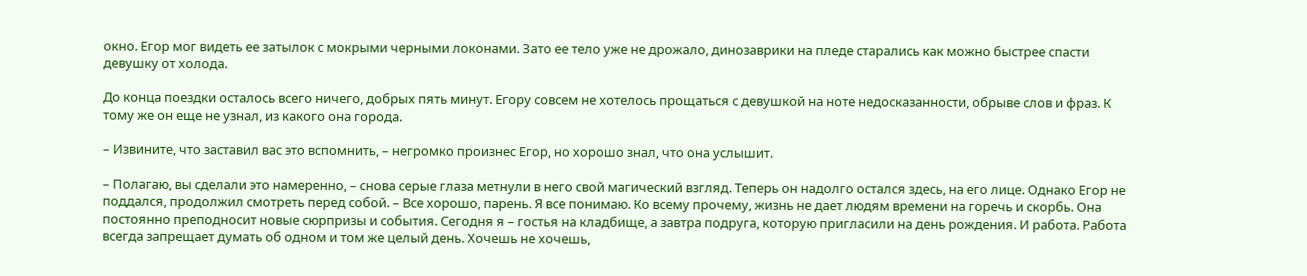окно. Егор мог видеть ее затылок с мокрыми черными локонами. Зато ее тело уже не дрожало, динозаврики на пледе старались как можно быстрее спасти девушку от холода.

До конца поездки осталось всего ничего, добрых пять минут. Егору совсем не хотелось прощаться с девушкой на ноте недосказанности, обрыве слов и фраз. К тому же он еще не узнал, из какого она города.

– Извините, что заставил вас это вспомнить, – негромко произнес Егор, но хорошо знал, что она услышит.

– Полагаю, вы сделали это намеренно, – снова серые глаза метнули в него свой магический взгляд. Теперь он надолго остался здесь, на его лице. Однако Егор не поддался, продолжил смотреть перед собой. – Все хорошо, парень. Я все понимаю. Ко всему прочему, жизнь не дает людям времени на горечь и скорбь. Она постоянно преподносит новые сюрпризы и события. Сегодня я – гостья на кладбище, а завтра подруга, которую пригласили на день рождения. И работа. Работа всегда запрещает думать об одном и том же целый день. Хочешь не хочешь,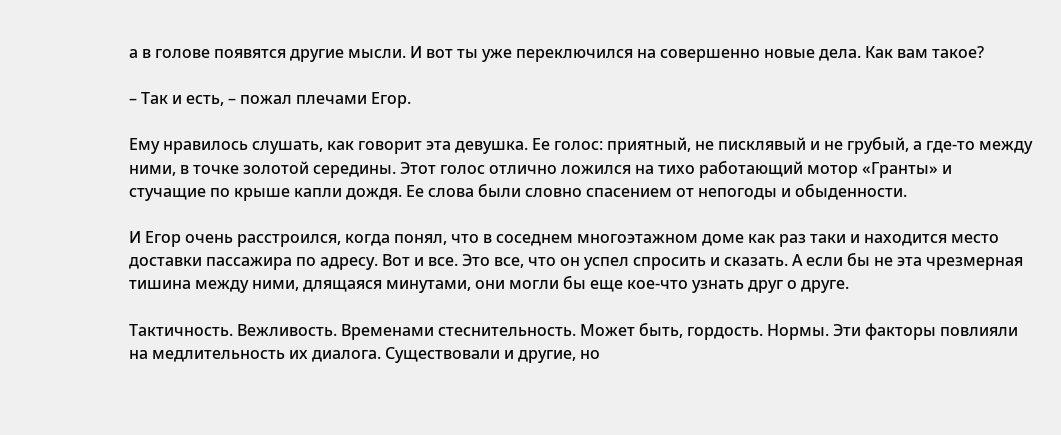а в голове появятся другие мысли. И вот ты уже переключился на совершенно новые дела. Как вам такое?

– Так и есть, – пожал плечами Егор.

Ему нравилось слушать, как говорит эта девушка. Ее голос: приятный, не писклявый и не грубый, а где-то между ними, в точке золотой середины. Этот голос отлично ложился на тихо работающий мотор «Гранты» и стучащие по крыше капли дождя. Ее слова были словно спасением от непогоды и обыденности.

И Егор очень расстроился, когда понял, что в соседнем многоэтажном доме как раз таки и находится место доставки пассажира по адресу. Вот и все. Это все, что он успел спросить и сказать. А если бы не эта чрезмерная тишина между ними, длящаяся минутами, они могли бы еще кое-что узнать друг о друге.

Тактичность. Вежливость. Временами стеснительность. Может быть, гордость. Нормы. Эти факторы повлияли на медлительность их диалога. Существовали и другие, но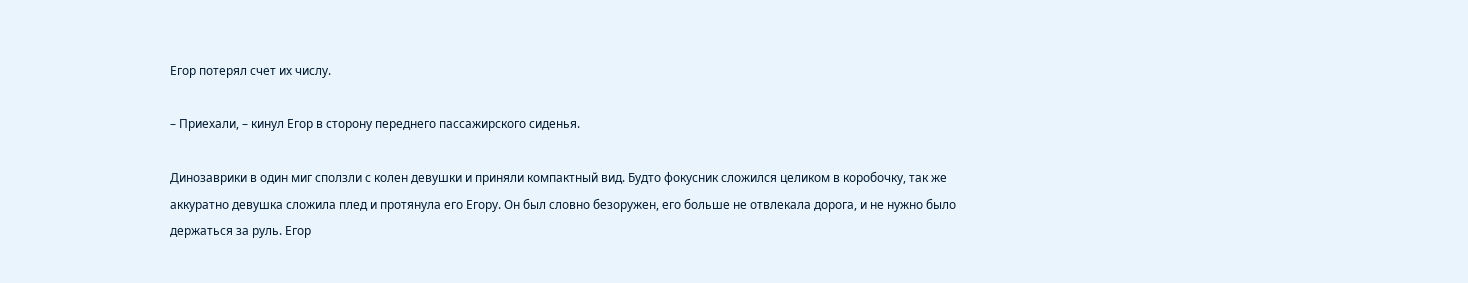Егор потерял счет их числу.

– Приехали, – кинул Егор в сторону переднего пассажирского сиденья.

Динозаврики в один миг сползли с колен девушки и приняли компактный вид. Будто фокусник сложился целиком в коробочку, так же аккуратно девушка сложила плед и протянула его Егору. Он был словно безоружен, его больше не отвлекала дорога, и не нужно было держаться за руль. Егор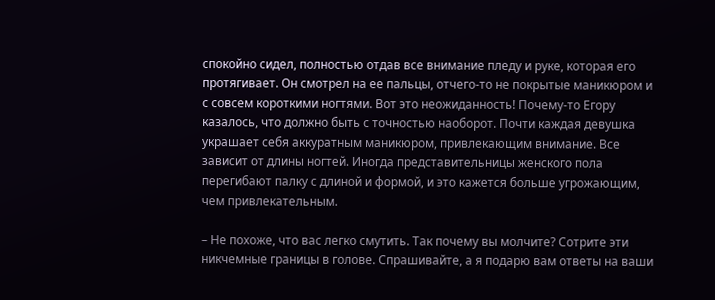спокойно сидел, полностью отдав все внимание пледу и руке, которая его протягивает. Он смотрел на ее пальцы, отчего-то не покрытые маникюром и с совсем короткими ногтями. Вот это неожиданность! Почему-то Егору казалось, что должно быть с точностью наоборот. Почти каждая девушка украшает себя аккуратным маникюром, привлекающим внимание. Все зависит от длины ногтей. Иногда представительницы женского пола перегибают палку с длиной и формой, и это кажется больше угрожающим, чем привлекательным.

– Не похоже, что вас легко смутить. Так почему вы молчите? Сотрите эти никчемные границы в голове. Спрашивайте, а я подарю вам ответы на ваши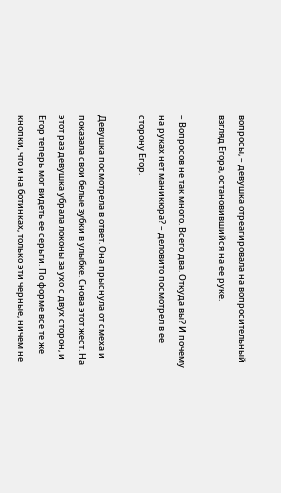вопросы, – девушка отреагировала на вопросительный взгляд Егора, остановившийся на ее руке.

– Вопросов не так много. Всего два. Откуда вы? И почему на руках нет маникюра? – деловито посмотрел в ее сторону Егор.

Девушка посмотрела в ответ. Она прыснула от смеха и показала свои белые зубки в улыбке. Снова этот жест. На этот раз девушка убрала локоны за ухо с двух сторон, и Егор теперь мог видеть ее серьги. По форме все те же кнопки, что и на ботинках, только эти черные, ничем не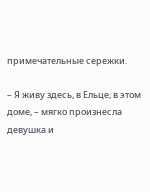примечательные сережки.

– Я живу здесь, в Ельце, в этом доме, – мягко произнесла девушка и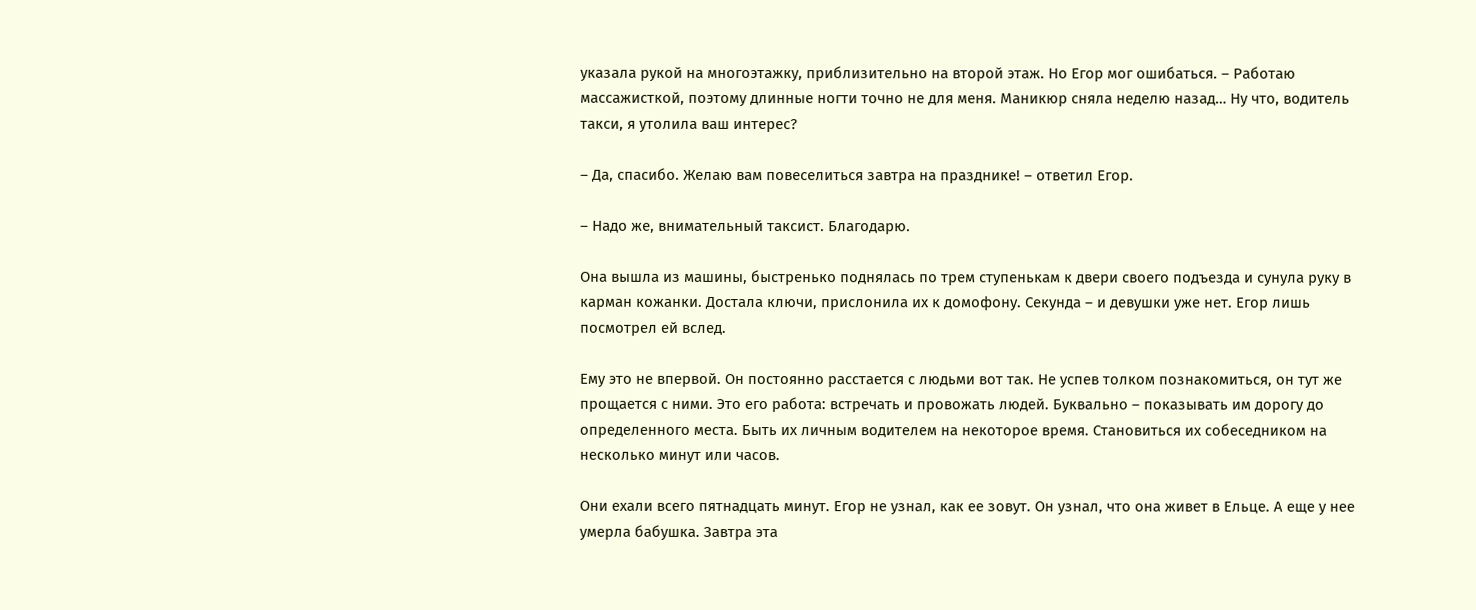указала рукой на многоэтажку, приблизительно на второй этаж. Но Егор мог ошибаться. – Работаю массажисткой, поэтому длинные ногти точно не для меня. Маникюр сняла неделю назад… Ну что, водитель такси, я утолила ваш интерес?

– Да, спасибо. Желаю вам повеселиться завтра на празднике! – ответил Егор.

– Надо же, внимательный таксист. Благодарю.

Она вышла из машины, быстренько поднялась по трем ступенькам к двери своего подъезда и сунула руку в карман кожанки. Достала ключи, прислонила их к домофону. Секунда – и девушки уже нет. Егор лишь посмотрел ей вслед.

Ему это не впервой. Он постоянно расстается с людьми вот так. Не успев толком познакомиться, он тут же прощается с ними. Это его работа: встречать и провожать людей. Буквально – показывать им дорогу до определенного места. Быть их личным водителем на некоторое время. Становиться их собеседником на несколько минут или часов.

Они ехали всего пятнадцать минут. Егор не узнал, как ее зовут. Он узнал, что она живет в Ельце. А еще у нее умерла бабушка. Завтра эта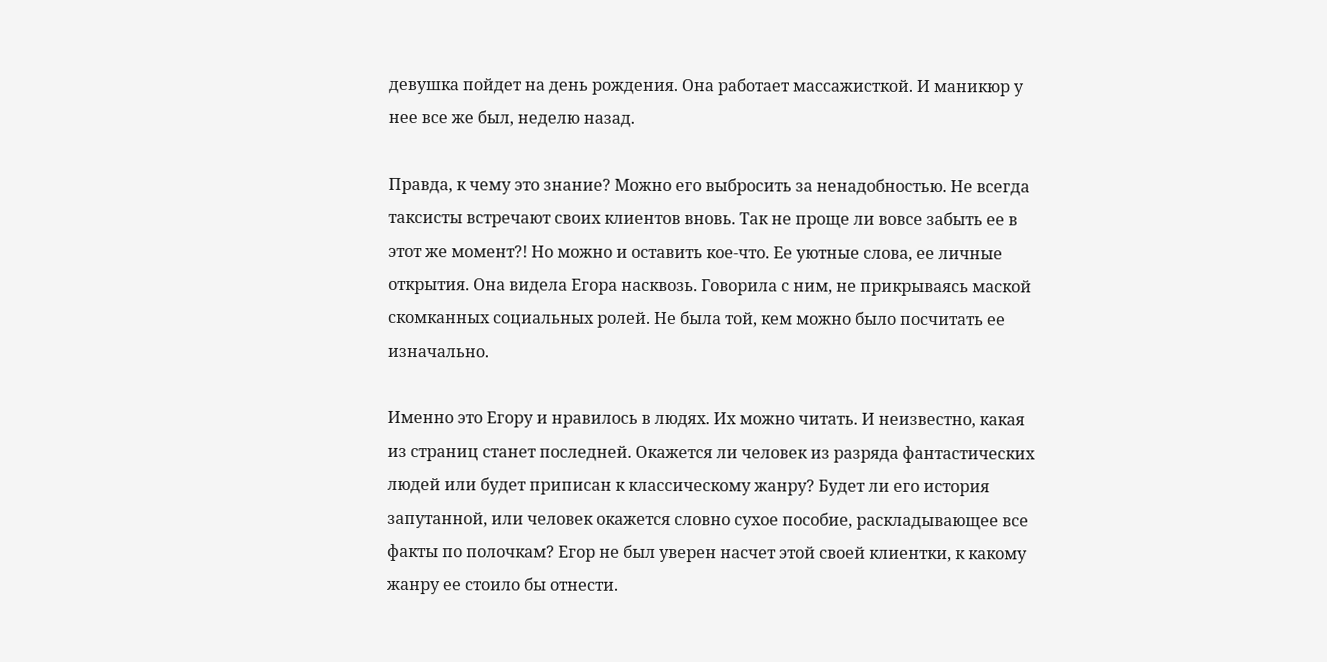девушка пойдет на день рождения. Она работает массажисткой. И маникюр у нее все же был, неделю назад.

Правда, к чему это знание? Можно его выбросить за ненадобностью. Не всегда таксисты встречают своих клиентов вновь. Так не проще ли вовсе забыть ее в этот же момент?! Но можно и оставить кое-что. Ее уютные слова, ее личные открытия. Она видела Егора насквозь. Говорила с ним, не прикрываясь маской скомканных социальных ролей. Не была той, кем можно было посчитать ее изначально.

Именно это Егору и нравилось в людях. Их можно читать. И неизвестно, какая из страниц станет последней. Окажется ли человек из разряда фантастических людей или будет приписан к классическому жанру? Будет ли его история запутанной, или человек окажется словно сухое пособие, раскладывающее все факты по полочкам? Егор не был уверен насчет этой своей клиентки, к какому жанру ее стоило бы отнести.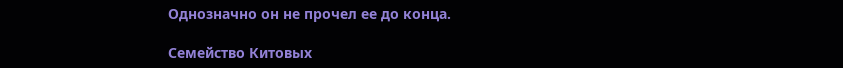Однозначно он не прочел ее до конца.

Семейство Китовых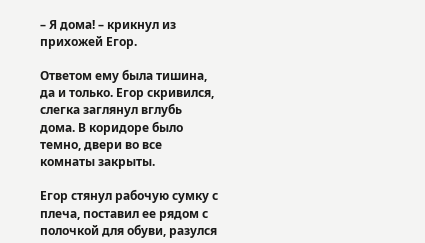– Я дома! – крикнул из прихожей Егор.

Ответом ему была тишина, да и только. Егор скривился, слегка заглянул вглубь дома. В коридоре было темно, двери во все комнаты закрыты.

Егор стянул рабочую сумку с плеча, поставил ее рядом с полочкой для обуви, разулся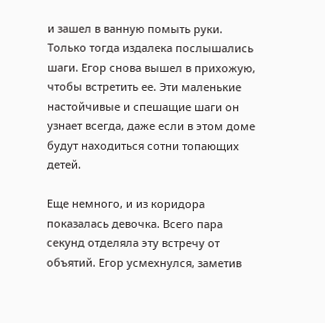и зашел в ванную помыть руки. Только тогда издалека послышались шаги. Егор снова вышел в прихожую, чтобы встретить ее. Эти маленькие настойчивые и спешащие шаги он узнает всегда, даже если в этом доме будут находиться сотни топающих детей.

Еще немного, и из коридора показалась девочка. Всего пара секунд отделяла эту встречу от объятий. Егор усмехнулся, заметив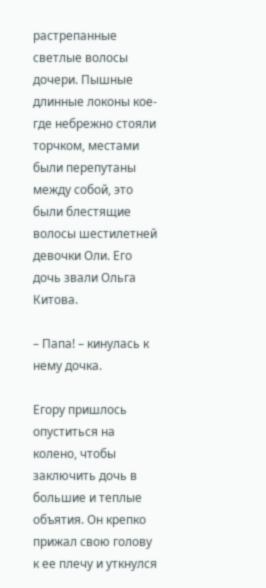растрепанные светлые волосы дочери. Пышные длинные локоны кое-где небрежно стояли торчком, местами были перепутаны между собой, это были блестящие волосы шестилетней девочки Оли. Его дочь звали Ольга Китова.

– Папа! – кинулась к нему дочка.

Егору пришлось опуститься на колено, чтобы заключить дочь в большие и теплые объятия. Он крепко прижал свою голову к ее плечу и уткнулся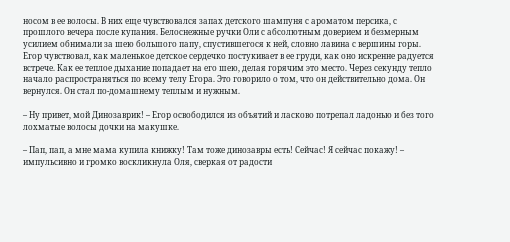носом в ее волосы. В них еще чувствовался запах детского шампуня с ароматом персика, с прошлого вечера после купания. Белоснежные ручки Оли с абсолютным доверием и безмерным усилием обнимали за шею большого папу, спустившегося к ней, словно лавина с вершины горы. Егор чувствовал, как маленькое детское сердечко постукивает в ее груди, как оно искренне радуется встрече. Как ее теплое дыхание попадает на его шею, делая горячим это место. Через секунду тепло начало распространяться по всему телу Егора. Это говорило о том, что он действительно дома. Он вернулся. Он стал по-домашнему теплым и нужным.

– Ну привет, мой Динозаврик! – Егор освободился из объятий и ласково потрепал ладонью и без того лохматые волосы дочки на макушке.

– Пап, пап, а мне мама купила книжку! Там тоже динозавры есть! Сейчас! Я сейчас покажу! – импульсивно и громко воскликнула Оля, сверкая от радости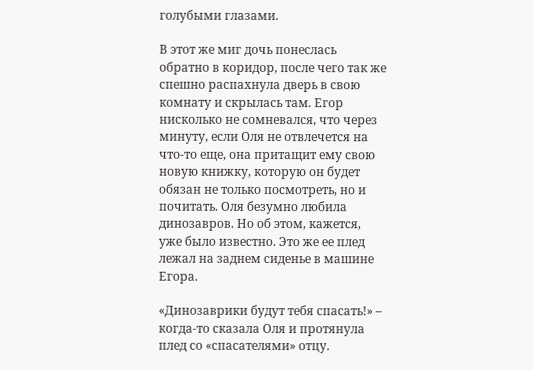голубыми глазами.

В этот же миг дочь понеслась обратно в коридор, после чего так же спешно распахнула дверь в свою комнату и скрылась там. Егор нисколько не сомневался, что через минуту, если Оля не отвлечется на что-то еще, она притащит ему свою новую книжку, которую он будет обязан не только посмотреть, но и почитать. Оля безумно любила динозавров. Но об этом, кажется, уже было известно. Это же ее плед лежал на заднем сиденье в машине Егора.

«Динозаврики будут тебя спасать!» – когда-то сказала Оля и протянула плед со «спасателями» отцу.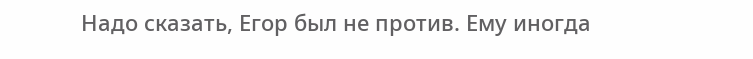Надо сказать, Егор был не против. Ему иногда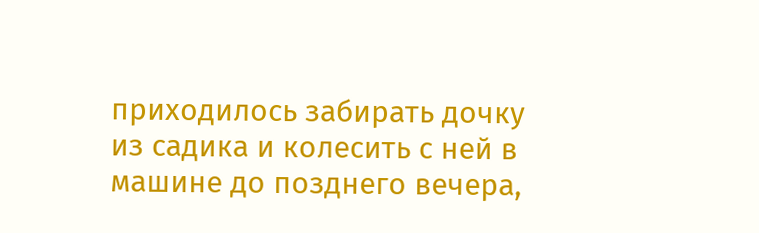приходилось забирать дочку из садика и колесить с ней в машине до позднего вечера,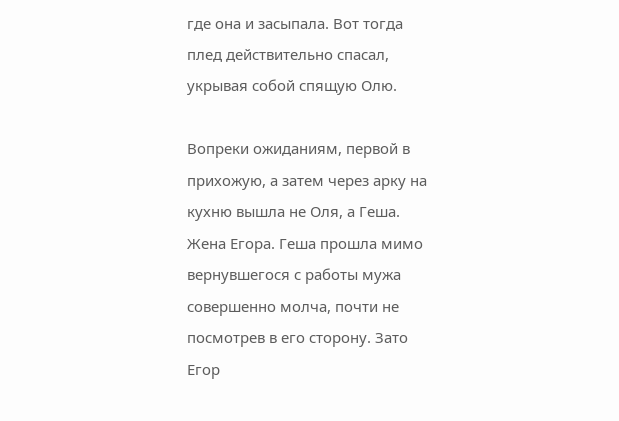где она и засыпала. Вот тогда плед действительно спасал, укрывая собой спящую Олю.

Вопреки ожиданиям, первой в прихожую, а затем через арку на кухню вышла не Оля, а Геша. Жена Егора. Геша прошла мимо вернувшегося с работы мужа совершенно молча, почти не посмотрев в его сторону. Зато Егор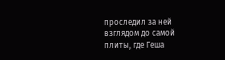проследил за ней взглядом до самой плиты, где Геша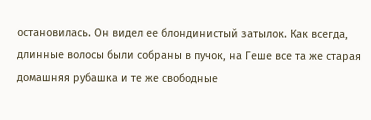остановилась. Он видел ее блондинистый затылок. Как всегда, длинные волосы были собраны в пучок, на Геше все та же старая домашняя рубашка и те же свободные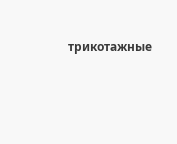трикотажные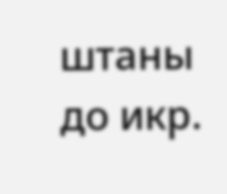штаны до икр.